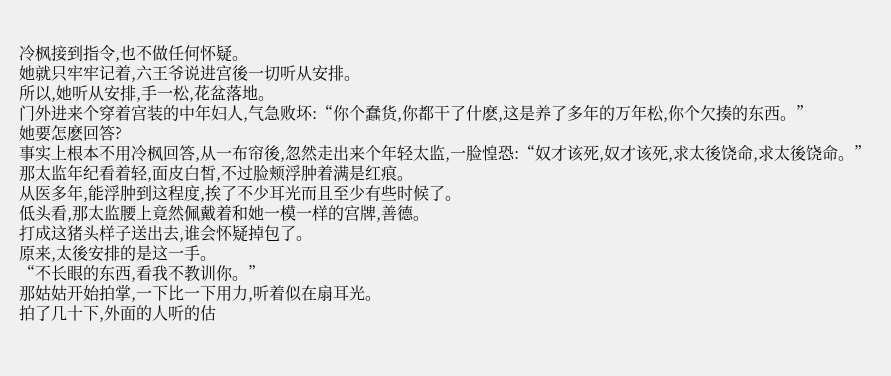冷枫接到指令,也不做任何怀疑。
她就只牢牢记着,六王爷说进宫後一切听从安排。
所以,她听从安排,手一松,花盆落地。
门外进来个穿着宫装的中年妇人,气急败坏:“你个蠢货,你都干了什麽,这是养了多年的万年松,你个欠揍的东西。”
她要怎麽回答?
事实上根本不用冷枫回答,从一布帘後,忽然走出来个年轻太监,一脸惶恐:“奴才该死,奴才该死,求太後饶命,求太後饶命。”
那太监年纪看着轻,面皮白皙,不过脸颊浮肿着满是红痕。
从医多年,能浮肿到这程度,挨了不少耳光而且至少有些时候了。
低头看,那太监腰上竟然佩戴着和她一模一样的宫牌,善德。
打成这猪头样子送出去,谁会怀疑掉包了。
原来,太後安排的是这一手。
“不长眼的东西,看我不教训你。”
那姑姑开始拍掌,一下比一下用力,听着似在扇耳光。
拍了几十下,外面的人听的估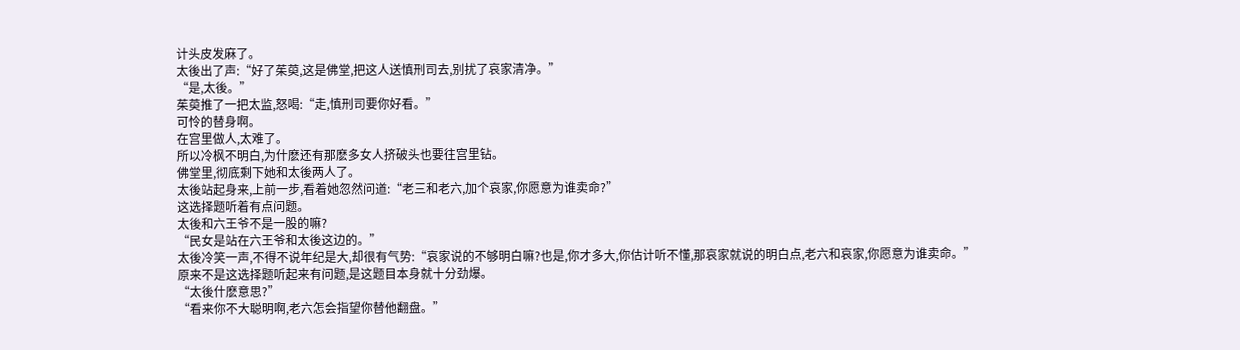计头皮发麻了。
太後出了声:“好了茱萸,这是佛堂,把这人送慎刑司去,别扰了哀家清净。”
“是,太後。”
茱萸推了一把太监,怒喝:“走,慎刑司要你好看。”
可怜的替身啊。
在宫里做人,太难了。
所以冷枫不明白,为什麽还有那麽多女人挤破头也要往宫里钻。
佛堂里,彻底剩下她和太後两人了。
太後站起身来,上前一步,看着她忽然问道:“老三和老六,加个哀家,你愿意为谁卖命?”
这选择题听着有点问题。
太後和六王爷不是一股的嘛?
“民女是站在六王爷和太後这边的。”
太後冷笑一声,不得不说年纪是大,却很有气势:“哀家说的不够明白嘛?也是,你才多大,你估计听不懂,那哀家就说的明白点,老六和哀家,你愿意为谁卖命。”
原来不是这选择题听起来有问题,是这题目本身就十分劲爆。
“太後什麽意思?”
“看来你不大聪明啊,老六怎会指望你替他翻盘。”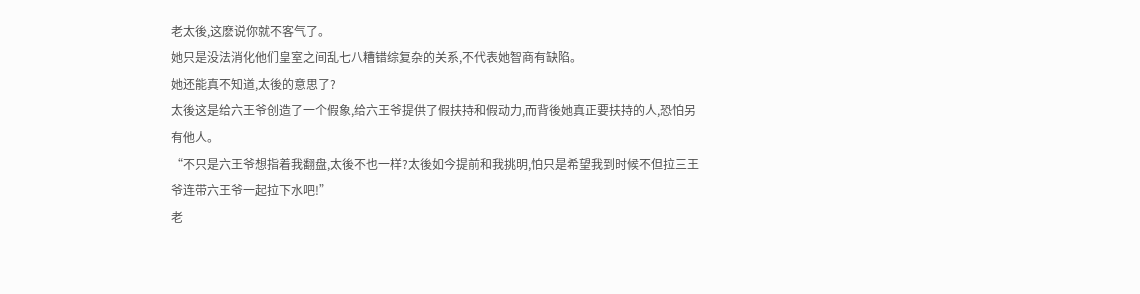老太後,这麽说你就不客气了。
她只是没法消化他们皇室之间乱七八糟错综复杂的关系,不代表她智商有缺陷。
她还能真不知道,太後的意思了?
太後这是给六王爷创造了一个假象,给六王爷提供了假扶持和假动力,而背後她真正要扶持的人,恐怕另有他人。
“不只是六王爷想指着我翻盘,太後不也一样?太後如今提前和我挑明,怕只是希望我到时候不但拉三王爷连带六王爷一起拉下水吧!”
老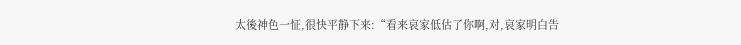太後神色一怔,很快平静下来:“看来哀家低估了你啊,对,哀家明白告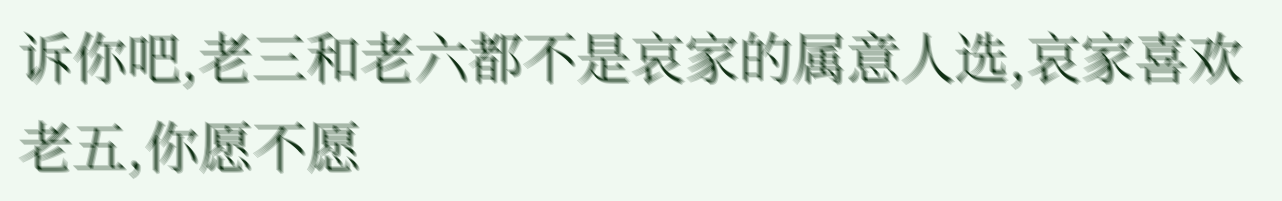诉你吧,老三和老六都不是哀家的属意人选,哀家喜欢老五,你愿不愿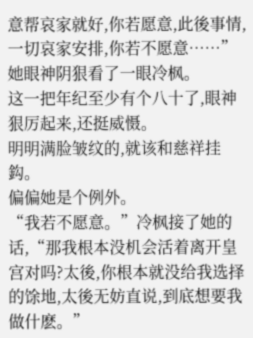意帮哀家就好,你若愿意,此後事情,一切哀家安排,你若不愿意……”
她眼神阴狠看了一眼冷枫。
这一把年纪至少有个八十了,眼神狠厉起来,还挺威慑。
明明满脸皱纹的,就该和慈祥挂鈎。
偏偏她是个例外。
“我若不愿意。”冷枫接了她的话,“那我根本没机会活着离开皇宫对吗?太後,你根本就没给我选择的馀地,太後无妨直说,到底想要我做什麽。”